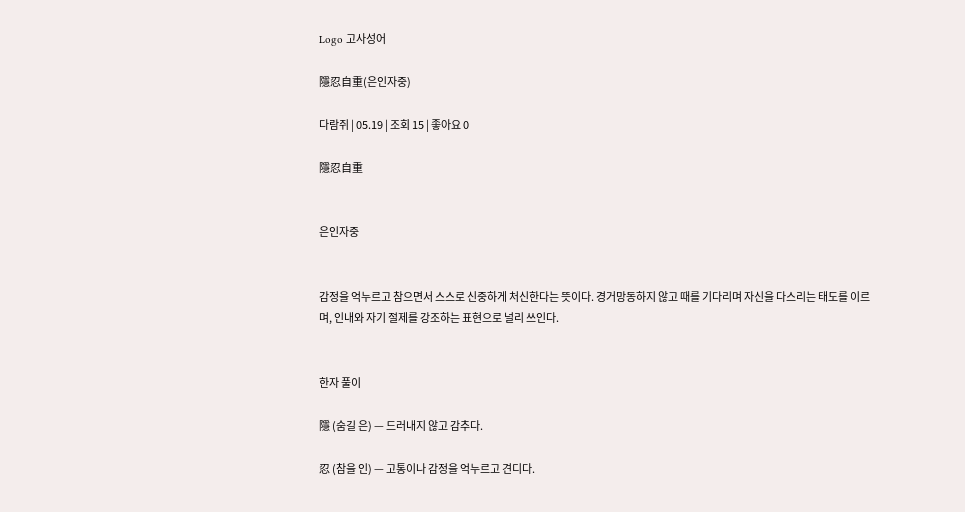Logo 고사성어

隱忍自重(은인자중)

다람쥐 | 05.19 | 조회 15 | 좋아요 0

隱忍自重


은인자중


감정을 억누르고 참으면서 스스로 신중하게 처신한다는 뜻이다. 경거망동하지 않고 때를 기다리며 자신을 다스리는 태도를 이르며, 인내와 자기 절제를 강조하는 표현으로 널리 쓰인다.


한자 풀이

隱 (숨길 은) — 드러내지 않고 감추다.

忍 (참을 인) — 고통이나 감정을 억누르고 견디다.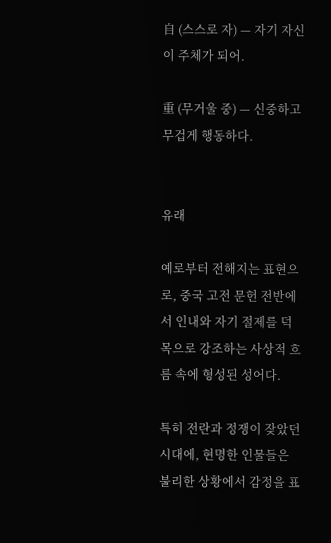自 (스스로 자) — 자기 자신이 주체가 되어.

重 (무거울 중) — 신중하고 무겁게 행동하다.


유래

예로부터 전해지는 표현으로, 중국 고전 문헌 전반에서 인내와 자기 절제를 덕목으로 강조하는 사상적 흐름 속에 형성된 성어다.

특히 전란과 정쟁이 잦았던 시대에, 현명한 인물들은 불리한 상황에서 감정을 표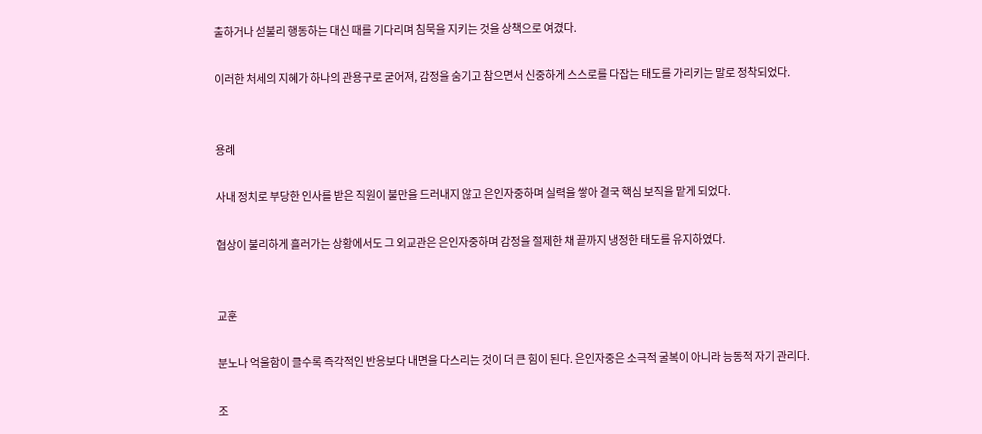출하거나 섣불리 행동하는 대신 때를 기다리며 침묵을 지키는 것을 상책으로 여겼다.

이러한 처세의 지혜가 하나의 관용구로 굳어져, 감정을 숨기고 참으면서 신중하게 스스로를 다잡는 태도를 가리키는 말로 정착되었다.


용례

사내 정치로 부당한 인사를 받은 직원이 불만을 드러내지 않고 은인자중하며 실력을 쌓아 결국 핵심 보직을 맡게 되었다.

협상이 불리하게 흘러가는 상황에서도 그 외교관은 은인자중하며 감정을 절제한 채 끝까지 냉정한 태도를 유지하였다.


교훈

분노나 억울함이 클수록 즉각적인 반응보다 내면을 다스리는 것이 더 큰 힘이 된다. 은인자중은 소극적 굴복이 아니라 능동적 자기 관리다.

조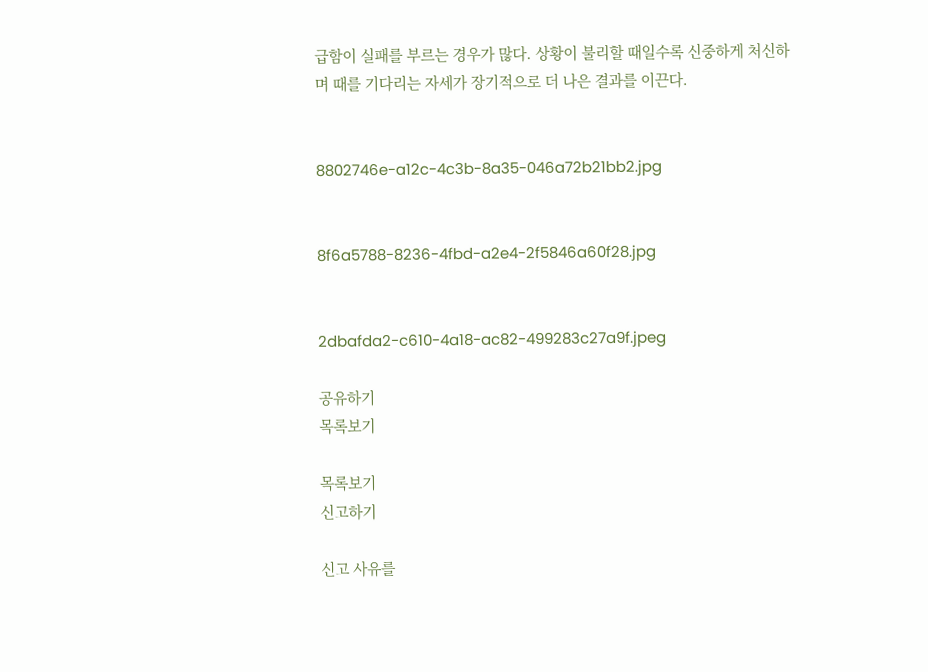급함이 실패를 부르는 경우가 많다. 상황이 불리할 때일수록 신중하게 처신하며 때를 기다리는 자세가 장기적으로 더 나은 결과를 이끈다.


8802746e-a12c-4c3b-8a35-046a72b21bb2.jpg


8f6a5788-8236-4fbd-a2e4-2f5846a60f28.jpg


2dbafda2-c610-4a18-ac82-499283c27a9f.jpeg

공유하기
목록보기

목록보기
신고하기

신고 사유를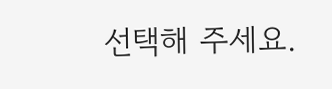선택해 주세요.